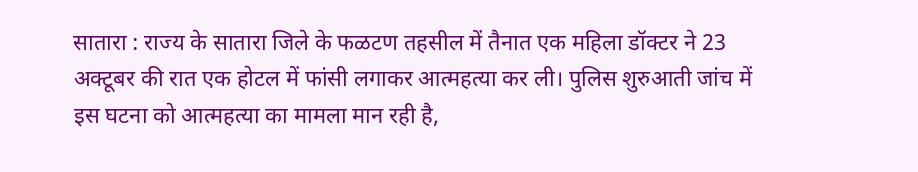सातारा : राज्य के सातारा जिले के फळटण तहसील में तैनात एक महिला डॉक्टर ने 23 अक्टूबर की रात एक होटल में फांसी लगाकर आत्महत्या कर ली। पुलिस शुरुआती जांच में इस घटना को आत्महत्या का मामला मान रही है,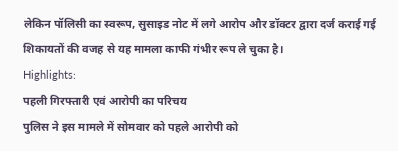लेकिन पॉलिसी का स्वरूप, सुसाइड नोट में लगे आरोप और डॉक्टर द्वारा दर्ज कराई गई शिकायतों की वजह से यह मामला काफी गंभीर रूप ले चुका है।
Highlights:
पहली गिरफ्तारी एवं आरोपी का परिचय
पुलिस ने इस मामले में सोमवार को पहले आरोपी को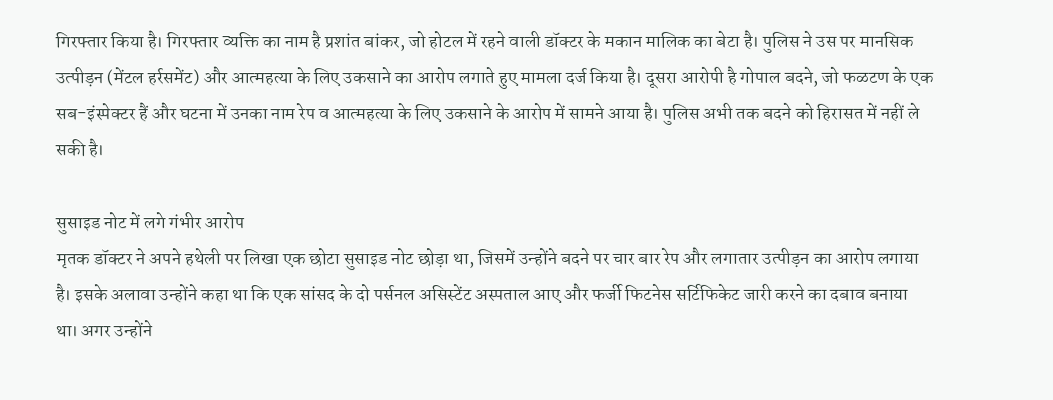गिरफ्तार किया है। गिरफ्तार व्यक्ति का नाम है प्रशांत बांकर, जो होटल में रहने वाली डॉक्टर के मकान मालिक का बेटा है। पुलिस ने उस पर मानसिक उत्पीड़न (मेंटल हर्रसमेंट) और आत्महत्या के लिए उकसाने का आरोप लगाते हुए मामला दर्ज किया है। दूसरा आरोपी है गोपाल बदने, जो फळटण के एक सब-इंस्पेक्टर हैं और घटना में उनका नाम रेप व आत्महत्या के लिए उकसाने के आरोप में सामने आया है। पुलिस अभी तक बदने को हिरासत में नहीं ले सकी है।

सुसाइड नोट में लगे गंभीर आरोप
मृतक डॉक्टर ने अपने हथेली पर लिखा एक छोटा सुसाइड नोट छोड़ा था, जिसमें उन्होंने बदने पर चार बार रेप और लगातार उत्पीड़न का आरोप लगाया है। इसके अलावा उन्होंने कहा था कि एक सांसद के दो पर्सनल असिस्टेंट अस्पताल आए और फर्जी फिटनेस सर्टिफिकेट जारी करने का दबाव बनाया था। अगर उन्होंने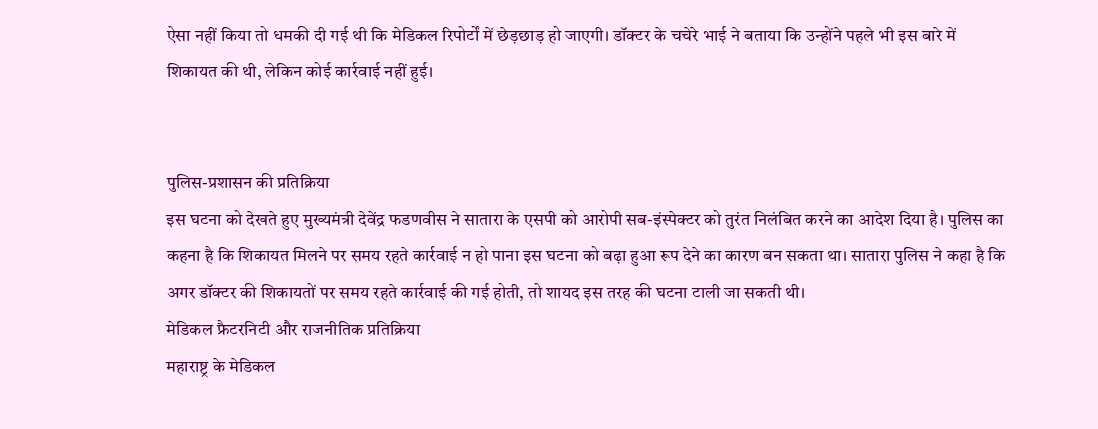ऐसा नहीं किया तो धमकी दी गई थी कि मेडिकल रिपोर्टों में छेड़छाड़ हो जाएगी। डॉक्टर के चचेरे भाई ने बताया कि उन्होंने पहले भी इस बारे में शिकायत की थी, लेकिन कोई कार्रवाई नहीं हुई।


पुलिस-प्रशासन की प्रतिक्रिया
इस घटना को देखते हुए मुख्यमंत्री देवेंद्र फडणवीस ने सातारा के एसपी को आरोपी सब-इंस्पेक्टर को तुरंत निलंबित करने का आदेश दिया है। पुलिस का कहना है कि शिकायत मिलने पर समय रहते कार्रवाई न हो पाना इस घटना को बढ़ा हुआ रूप देने का कारण बन सकता था। सातारा पुलिस ने कहा है कि अगर डॉक्टर की शिकायतों पर समय रहते कार्रवाई की गई होती, तो शायद इस तरह की घटना टाली जा सकती थी।
मेडिकल फ्रैटरनिटी और राजनीतिक प्रतिक्रिया
महाराष्ट्र के मेडिकल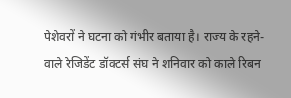पेशेवरों ने घटना को गंभीर बताया है। राज्य के रहने-वाले रेजिडेंट डॉक्टर्स संघ ने शनिवार को काले रिबन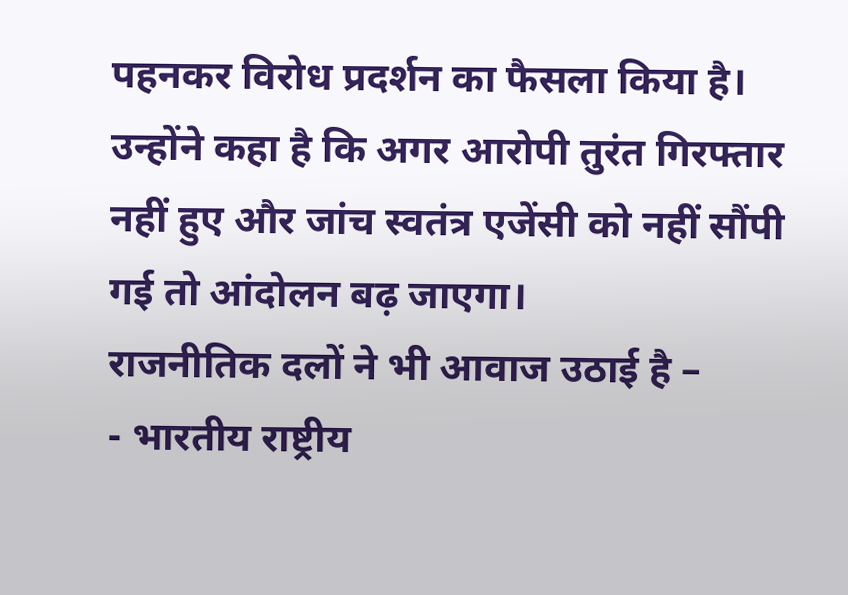पहनकर विरोध प्रदर्शन का फैसला किया है। उन्होंने कहा है कि अगर आरोपी तुरंत गिरफ्तार नहीं हुए और जांच स्वतंत्र एजेंसी को नहीं सौंपी गई तो आंदोलन बढ़ जाएगा।
राजनीतिक दलों ने भी आवाज उठाई है –
- भारतीय राष्ट्रीय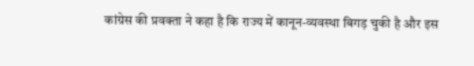कांग्रेस की प्रवक्ता ने कहा है कि राज्य में कानून-व्यवस्था बिगड़ चुकी है और इस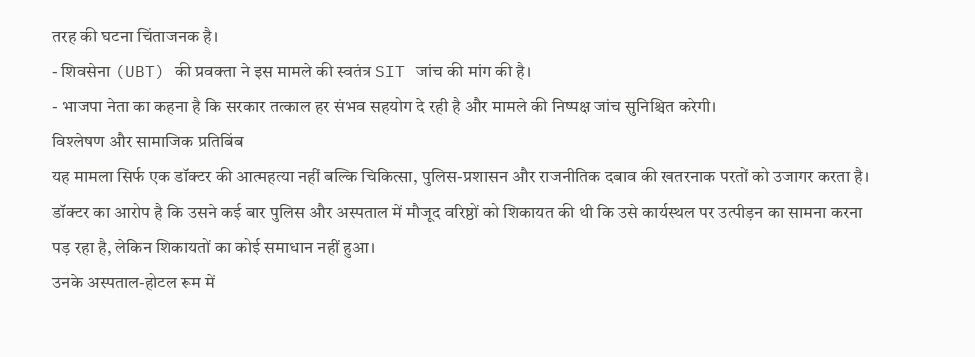तरह की घटना चिंताजनक है।
- शिवसेना (UBT) की प्रवक्ता ने इस मामले की स्वतंत्र SIT जांच की मांग की है।
- भाजपा नेता का कहना है कि सरकार तत्काल हर संभव सहयोग दे रही है और मामले की निष्पक्ष जांच सुनिश्चित करेगी।
विश्लेषण और सामाजिक प्रतिबिंब
यह मामला सिर्फ एक डॉक्टर की आत्महत्या नहीं बल्कि चिकित्सा, पुलिस-प्रशासन और राजनीतिक दबाव की खतरनाक परतों को उजागर करता है। डॉक्टर का आरोप है कि उसने कई बार पुलिस और अस्पताल में मौजूद वरिष्ठों को शिकायत की थी कि उसे कार्यस्थल पर उत्पीड़न का सामना करना पड़ रहा है, लेकिन शिकायतों का कोई समाधान नहीं हुआ।
उनके अस्पताल-होटल रूम में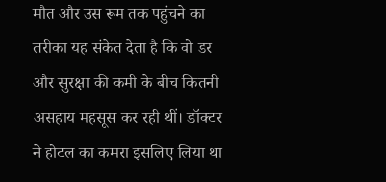मौत और उस रूम तक पहुंचने का तरीका यह संकेत देता है कि वो डर और सुरक्षा की कमी के बीच कितनी असहाय महसूस कर रही थीं। डॉक्टर ने होटल का कमरा इसलिए लिया था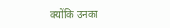क्योंकि उनका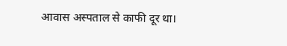आवास अस्पताल से काफी दूर था।